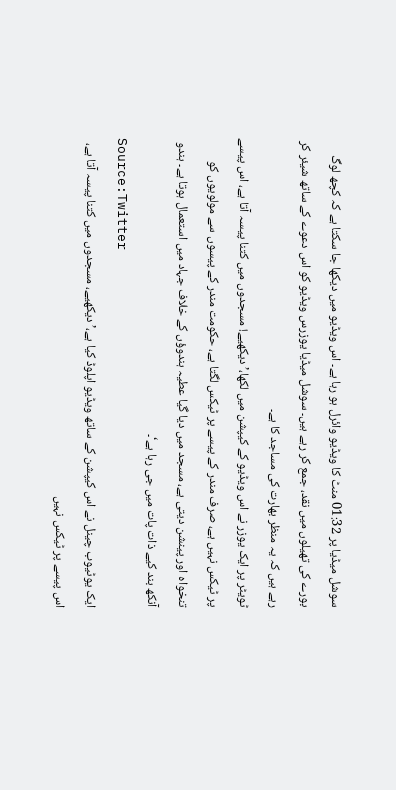سوشل میڈیا پر 01:32 منٹ کا ویڈیو وائرل ہو رہا ہے۔ اس ویڈیو میں دیکھا جا سکتا ہے کہ کچھ لوگ بورے کی تھیلوں میں نقد، جمع کر رہے ہیں۔ سوشل میڈیا یوزرس ویڈیو کو اس دعوے کے ساتھ شیئر کر رہے ہیں کہ یہ منظر بھارت کی مساجد کا ہے۔
ٹویٹر پر ایک یوزر نے اس ویڈیو کے کیپشن میں لکھا،’دیکھیے! مسجدوں میں کتنا پیسہ آتا ہے، اس پیسے پر ٹیکس نہیں ہے، صرف مندر کے پیسے پر ٹیکس لگتا ہے، حکومت مندر کے پیسوں سے مولویوں کو تنخواہ اور پینشن دیتی ہے، مسجد میں دیا گیا عطیہ ہندوؤں کے خلاف جہاد میں استعمال ہوتا ہے۔ ہندو آنکھ بند کیے ذات پات میں جی رہا ہے‘۔
Source:Twitter
ایک یوٹیوب چینل نے اس کیپشن کے ساتھ ویڈیو اپلوڈ کیا ہے،’دیکھیے، مسجدوں میں کتنا پیسہ آتا ہے، اس پیسے پر ٹیکس نہیں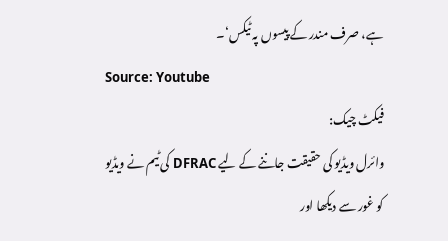ہے، صرف مندر کے پیسوں پہ ٹیکس‘۔
Source: Youtube
فیکٹ چیک:
وائرل ویڈیو کی حقیقت جاننے کے لیے DFRAC کی ٹیم نے ویڈیو کو غور سے دیکھا اور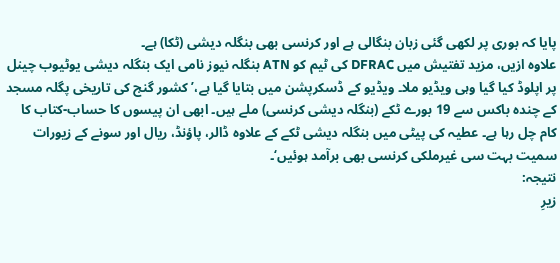پایا کہ بوری پر لکھی گئی زبان بنگالی ہے اور کرنسی بھی بنگلہ دیشی (ٹکا) ہے۔
علاوہ ازیں، مزید تفتیش میں DFRAC کی ٹیم کو ATN بنگلہ نیوز نامی ایک بنگلہ دیشی یوٹیوب چینل پر اپلوڈ کیا گیا وہی ویڈیو ملا۔ ویڈیو کے ڈسکرپشن میں بتایا گیا ہے،’کشور گنج کی تاریخی پگلہ مسجد کے چندہ باکس سے 19 بورے ٹکے (بنگلہ دیشی کرنسی) ملے ہیں۔ ابھی ان پیسوں کا حساب-کتاب کا کام چل رہا ہے۔ عطیہ کی پیٹی میں بنگلہ دیشی ٹکے کے علاوہ ڈالر، پاؤنڈ، ریال اور سونے کے زیورات سمیت بہت سی غیرملکی کرنسی بھی برآمد ہوئیں‘۔
نتیجہ:
زیرِ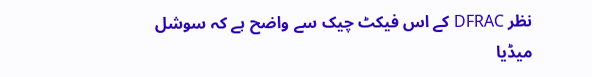نظر DFRAC کے اس فیکٹ چیک سے واضح ہے کہ سوشل میڈیا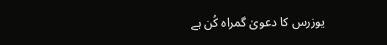یوزرس کا دعویٰ گمراہ کُن ہے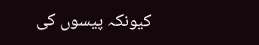کیونکہ پیسوں کی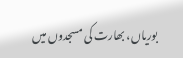بوریاں، بھارت کی مسجدوں میں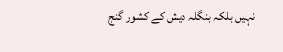نہیں بلکہ بنگلہ دیش کے کشور گنج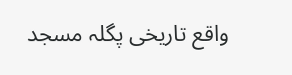واقع تاریخی پگلہ مسجد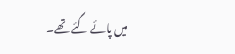میں پائے گئے تھے۔